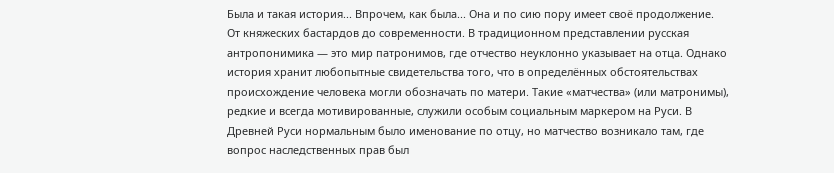Была и такая история... Впрочем, как была... Она и по сию пору имеет своё продолжение. От княжеских бастардов до современности. В традиционном представлении русская антропонимика — это мир патронимов, где отчество неуклонно указывает на отца. Однако история хранит любопытные свидетельства того, что в определённых обстоятельствах происхождение человека могли обозначать по матери. Такие «матчества» (или матронимы), редкие и всегда мотивированные, служили особым социальным маркером на Руси. В Древней Руси нормальным было именование по отцу, но матчество возникало там, где вопрос наследственных прав был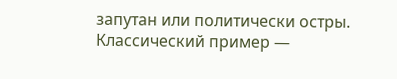запутан или политически остры. Классический пример —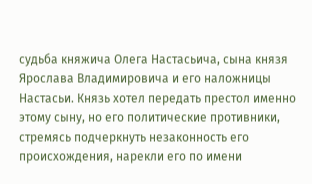судьба княжича Олега Настасьича, сына князя Ярослава Владимировича и его наложницы Настасьи. Князь хотел передать престол именно этому сыну, но его политические противники, стремясь подчеркнуть незаконность его происхождения, нарекли его по имени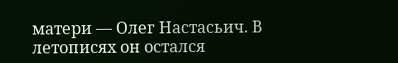матери — Олег Настасьич. В летописях он остался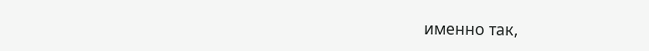именно так,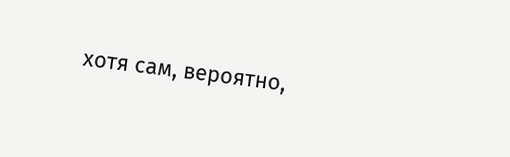хотя сам, вероятно,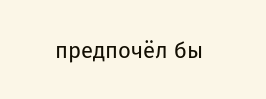предпочёл бы